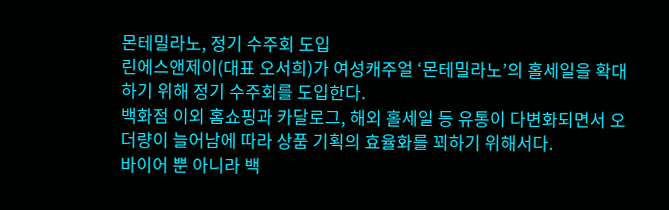몬테밀라노, 정기 수주회 도입
린에스앤제이(대표 오서희)가 여성캐주얼 ‘몬테밀라노’의 홀세일을 확대하기 위해 정기 수주회를 도입한다.
백화점 이외 홈쇼핑과 카달로그, 해외 홀세일 등 유통이 다변화되면서 오더량이 늘어남에 따라 상품 기획의 효율화를 꾀하기 위해서다.
바이어 뿐 아니라 백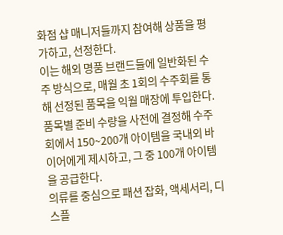화점 샵 매니저들까지 참여해 상품을 평가하고, 선정한다.
이는 해외 명품 브랜드들에 일반화된 수주 방식으로, 매월 초 1회의 수주회를 통해 선정된 품목을 익월 매장에 투입한다.
품목별 준비 수량을 사전에 결정해 수주회에서 150~200개 아이템을 국내외 바이어에게 제시하고, 그 중 100개 아이템을 공급한다.
의류를 중심으로 패션 잡화, 액세서리, 디스플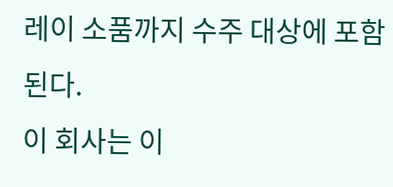레이 소품까지 수주 대상에 포함된다.
이 회사는 이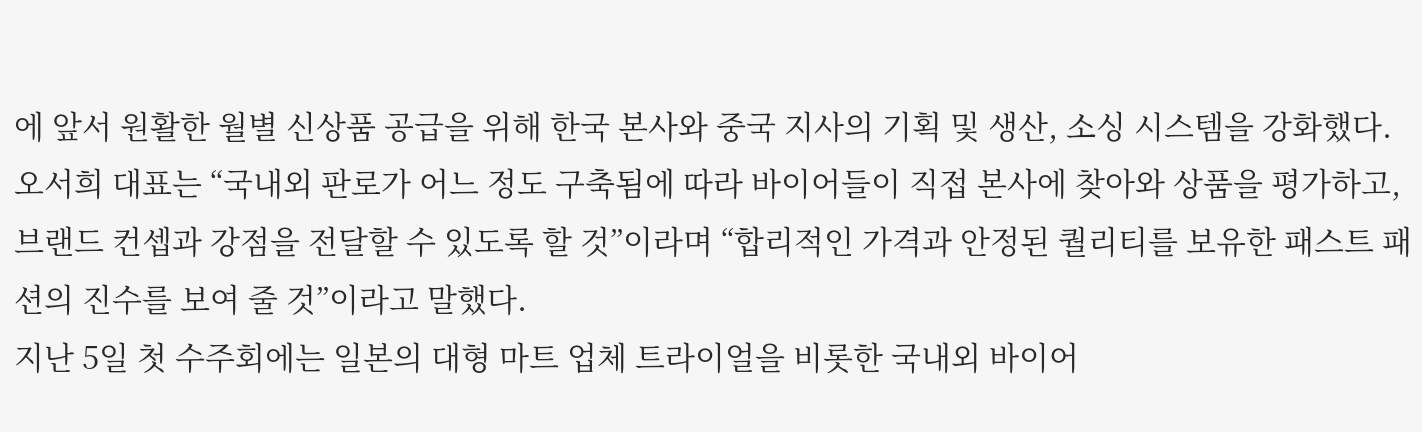에 앞서 원활한 월별 신상품 공급을 위해 한국 본사와 중국 지사의 기획 및 생산, 소싱 시스템을 강화했다.
오서희 대표는 “국내외 판로가 어느 정도 구축됨에 따라 바이어들이 직접 본사에 찾아와 상품을 평가하고, 브랜드 컨셉과 강점을 전달할 수 있도록 할 것”이라며 “합리적인 가격과 안정된 퀄리티를 보유한 패스트 패션의 진수를 보여 줄 것”이라고 말했다.
지난 5일 첫 수주회에는 일본의 대형 마트 업체 트라이얼을 비롯한 국내외 바이어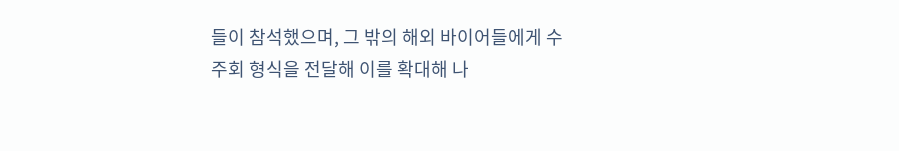들이 참석했으며, 그 밖의 해외 바이어들에게 수주회 형식을 전달해 이를 확대해 나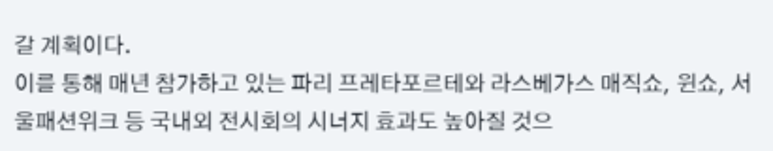갈 계획이다.
이를 통해 매년 참가하고 있는 파리 프레타포르테와 라스베가스 매직쇼, 윈쇼, 서울패션위크 등 국내외 전시회의 시너지 효과도 높아질 것으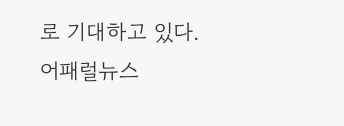로 기대하고 있다.
어패럴뉴스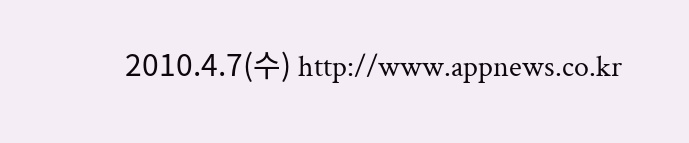2010.4.7(수) http://www.appnews.co.kr